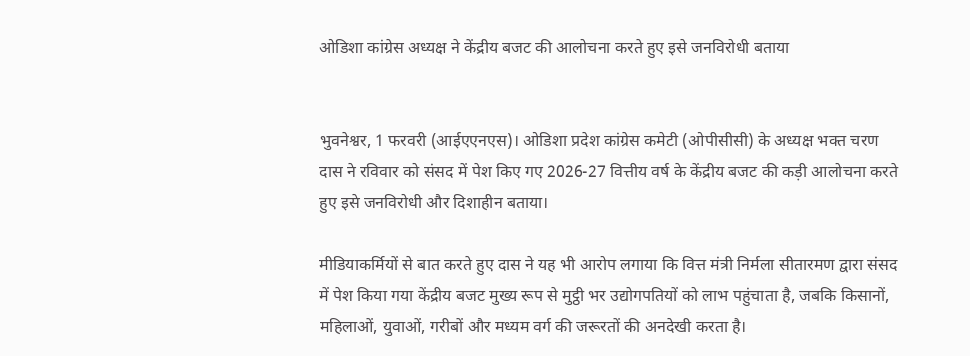ओडिशा कांग्रेस अध्यक्ष ने केंद्रीय बजट की आलोचना करते हुए इसे जनविरोधी बताया


भुवनेश्वर, 1 फरवरी (आईएएनएस)। ओडिशा प्रदेश कांग्रेस कमेटी (ओपीसीसी) के अध्यक्ष भक्त चरण दास ने रविवार को संसद में पेश किए गए 2026-27 वित्तीय वर्ष के केंद्रीय बजट की कड़ी आलोचना करते हुए इसे जनविरोधी और दिशाहीन बताया।

मीडियाकर्मियों से बात करते हुए दास ने यह भी आरोप लगाया कि वित्त मंत्री निर्मला सीतारमण द्वारा संसद में पेश किया गया केंद्रीय बजट मुख्य रूप से मुट्ठी भर उद्योगपतियों को लाभ पहुंचाता है, जबकि किसानों, महिलाओं, युवाओं, गरीबों और मध्यम वर्ग की जरूरतों की अनदेखी करता है।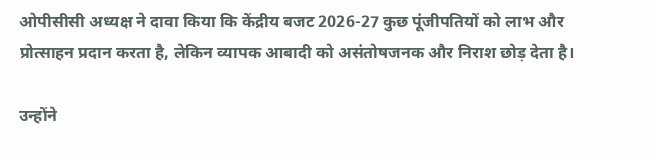ओपीसीसी अध्यक्ष ने दावा किया कि केंद्रीय बजट 2026-27 कुछ पूंजीपतियों को लाभ और प्रोत्साहन प्रदान करता है, लेकिन व्यापक आबादी को असंतोषजनक और निराश छोड़ देता है।

उन्होंने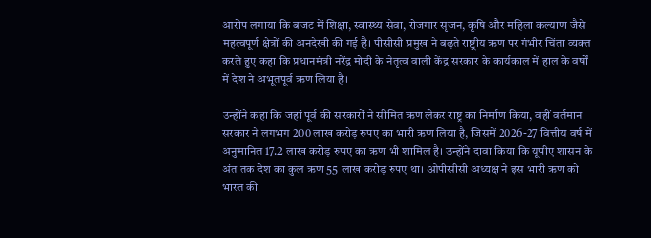आरोप लगाया कि बजट में शिक्षा, स्वास्थ्य सेवा, रोजगार सृजन, कृषि और महिला कल्याण जैसे महत्वपूर्ण क्षेत्रों की अनदेखी की गई है। पीसीसी प्रमुख ने बढ़ते राष्ट्रीय ऋण पर गंभीर चिंता व्यक्त करते हुए कहा कि प्रधानमंत्री नरेंद्र मोदी के नेतृत्व वाली केंद्र सरकार के कार्यकाल में हाल के वर्षों में देश ने अभूतपूर्व ऋण लिया है।

उन्होंने कहा कि जहां पूर्व की सरकारों ने सीमित ऋण लेकर राष्ट्र का निर्माण किया, वहीं वर्तमान सरकार ने लगभग 200 लाख करोड़ रुपए का भारी ऋण लिया है, जिसमें 2026-27 वित्तीय वर्ष में अनुमानित 17.2 लाख करोड़ रुपए का ऋण भी शामिल है। उन्होंने दावा किया कि यूपीए शासन के अंत तक देश का कुल ऋण 55 लाख करोड़ रुपए था। ओपीसीसी अध्यक्ष ने इस भारी ऋण को भारत की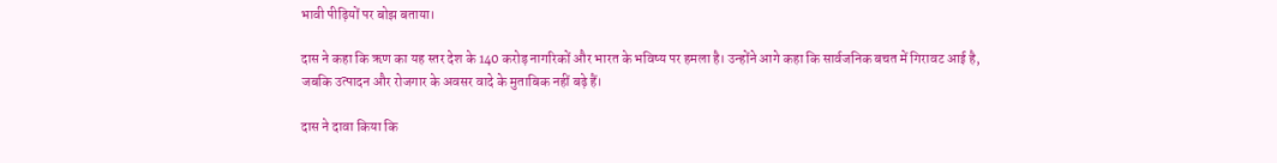भावी पीढ़ियों पर बोझ बताया।

दास ने कहा कि ऋण का यह स्तर देश के 140 करोड़ नागरिकों और भारत के भविष्य पर हमला है। उन्होंने आगे कहा कि सार्वजनिक बचत में गिरावट आई है, जबकि उत्पादन और रोजगार के अवसर वादे के मुताबिक नहीं बढ़े हैं।

दास ने दावा किया कि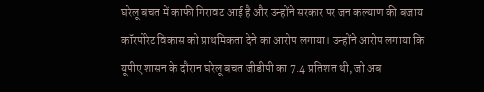घरेलू बचत में काफी गिरावट आई है और उन्होंने सरकार पर जन कल्याण की बजाय कॉरपोरेट विकास को प्राथमिकता देने का आरोप लगाया। उन्होंने आरोप लगाया कि यूपीए शासन के दौरान घरेलू बचत जीडीपी का 7.4 प्रतिशत थी, जो अब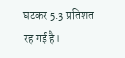घटकर 5.3 प्रतिशत रह गई है।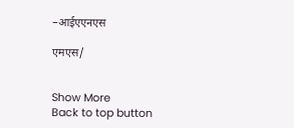–आईएएनएस

एमएस/


Show More
Back to top button